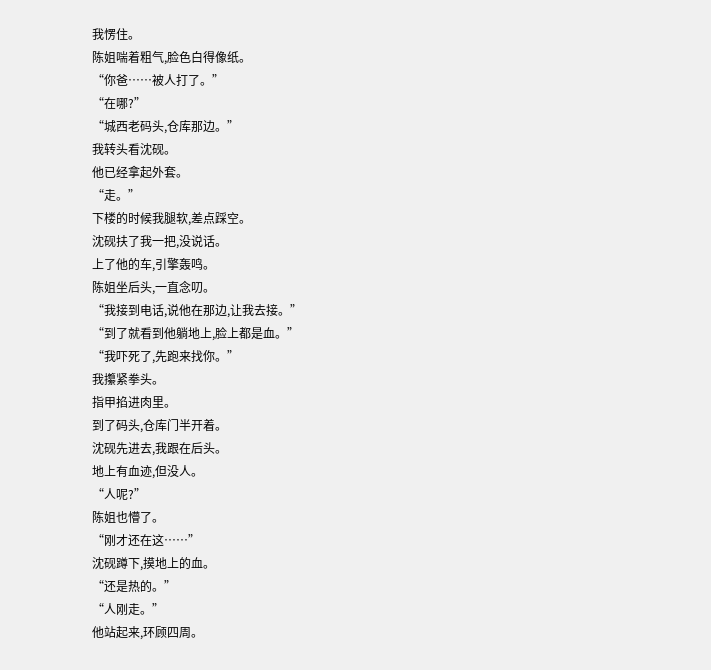我愣住。
陈姐喘着粗气,脸色白得像纸。
“你爸……被人打了。”
“在哪?”
“城西老码头,仓库那边。”
我转头看沈砚。
他已经拿起外套。
“走。”
下楼的时候我腿软,差点踩空。
沈砚扶了我一把,没说话。
上了他的车,引擎轰鸣。
陈姐坐后头,一直念叨。
“我接到电话,说他在那边,让我去接。”
“到了就看到他躺地上,脸上都是血。”
“我吓死了,先跑来找你。”
我攥紧拳头。
指甲掐进肉里。
到了码头,仓库门半开着。
沈砚先进去,我跟在后头。
地上有血迹,但没人。
“人呢?”
陈姐也懵了。
“刚才还在这……”
沈砚蹲下,摸地上的血。
“还是热的。”
“人刚走。”
他站起来,环顾四周。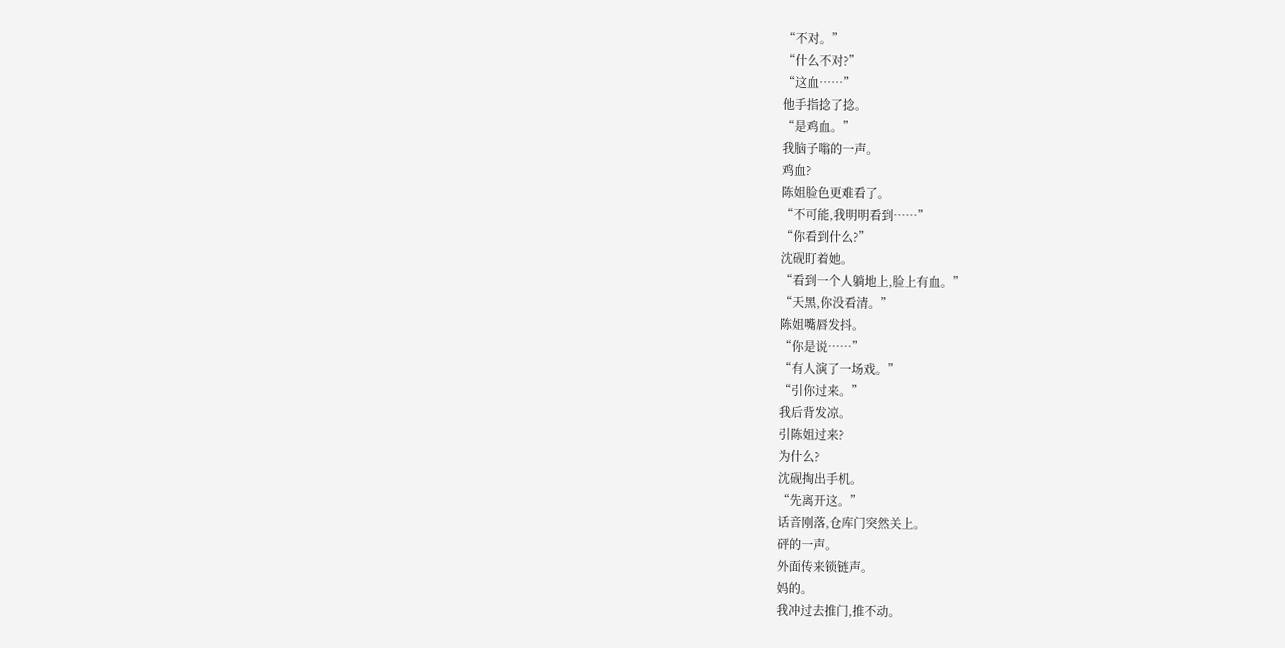“不对。”
“什么不对?”
“这血……”
他手指捻了捻。
“是鸡血。”
我脑子嗡的一声。
鸡血?
陈姐脸色更难看了。
“不可能,我明明看到……”
“你看到什么?”
沈砚盯着她。
“看到一个人躺地上,脸上有血。”
“天黑,你没看清。”
陈姐嘴唇发抖。
“你是说……”
“有人演了一场戏。”
“引你过来。”
我后背发凉。
引陈姐过来?
为什么?
沈砚掏出手机。
“先离开这。”
话音刚落,仓库门突然关上。
砰的一声。
外面传来锁链声。
妈的。
我冲过去推门,推不动。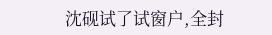沈砚试了试窗户,全封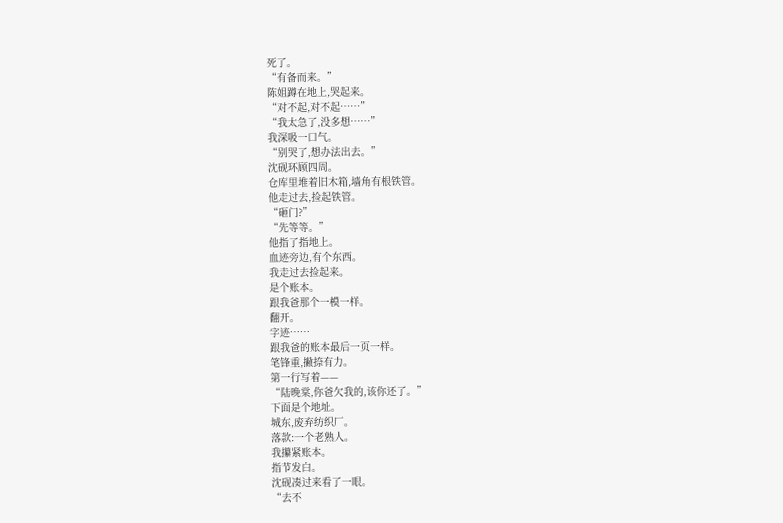死了。
“有备而来。”
陈姐蹲在地上,哭起来。
“对不起,对不起……”
“我太急了,没多想……”
我深吸一口气。
“别哭了,想办法出去。”
沈砚环顾四周。
仓库里堆着旧木箱,墙角有根铁管。
他走过去,捡起铁管。
“砸门?”
“先等等。”
他指了指地上。
血迹旁边,有个东西。
我走过去捡起来。
是个账本。
跟我爸那个一模一样。
翻开。
字迹……
跟我爸的账本最后一页一样。
笔锋重,撇捺有力。
第一行写着——
“陆晚棠,你爸欠我的,该你还了。”
下面是个地址。
城东,废弃纺织厂。
落款:一个老熟人。
我攥紧账本。
指节发白。
沈砚凑过来看了一眼。
“去不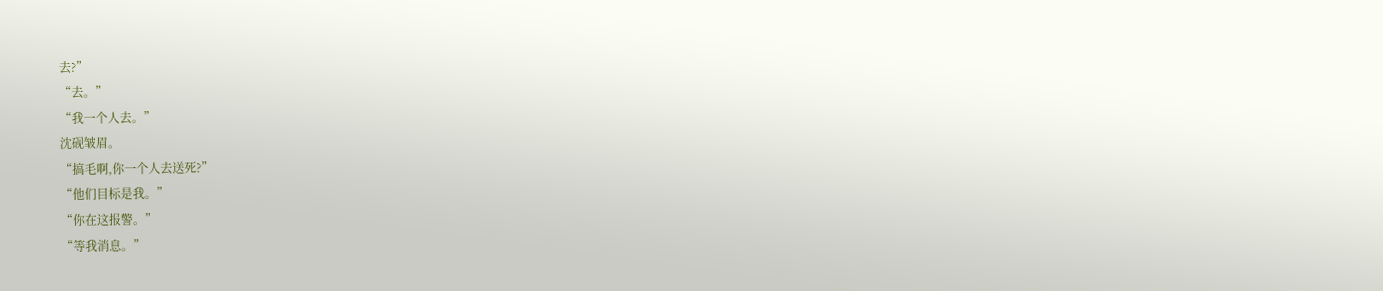去?”
“去。”
“我一个人去。”
沈砚皱眉。
“搞毛啊,你一个人去送死?”
“他们目标是我。”
“你在这报警。”
“等我消息。”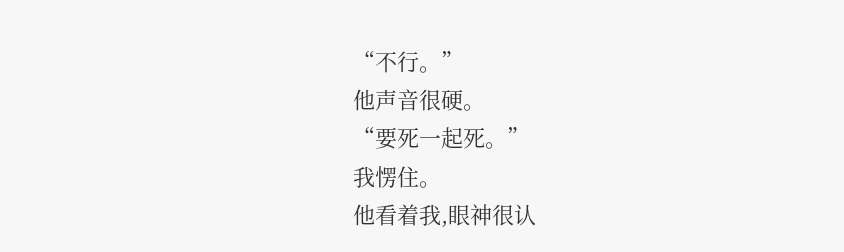“不行。”
他声音很硬。
“要死一起死。”
我愣住。
他看着我,眼神很认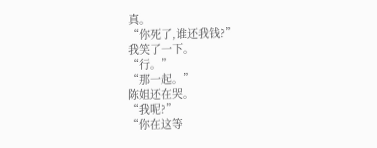真。
“你死了,谁还我钱?”
我笑了一下。
“行。”
“那一起。”
陈姐还在哭。
“我呢?”
“你在这等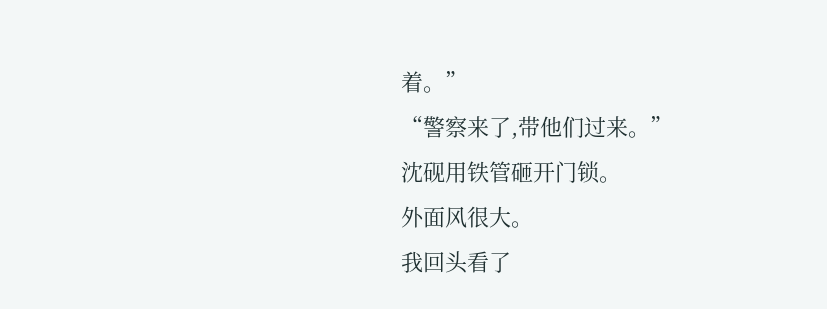着。”
“警察来了,带他们过来。”
沈砚用铁管砸开门锁。
外面风很大。
我回头看了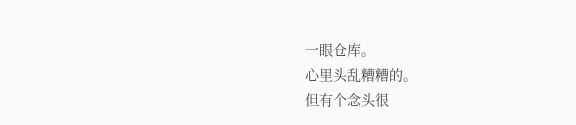一眼仓库。
心里头乱糟糟的。
但有个念头很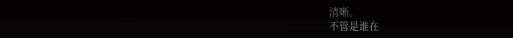清晰。
不管是谁在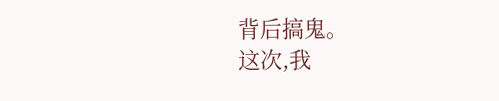背后搞鬼。
这次,我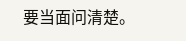要当面问清楚。